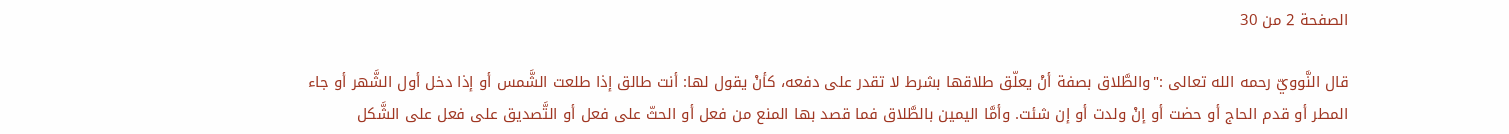الصفحة 2 من 30

قال النَّوويّ رحمه الله تعالى :"والطَّلاق بصفة أنْ يعلّق طلاقها بشرط لا تقدر على دفعه، كأنْ يقول لها: أنت طالق إذا طلعت الشَّمس أو إذا دخل أول الشَّهر أو جاء المطر أو قدم الحاج أو حضت أو إنْ ولدت أو إن شئت. وأمَّا اليمين بالطَّلاق فما قصد بها المنع من فعل أو الحثّ على فعل أو التَّصديق على فعل على الشَّكل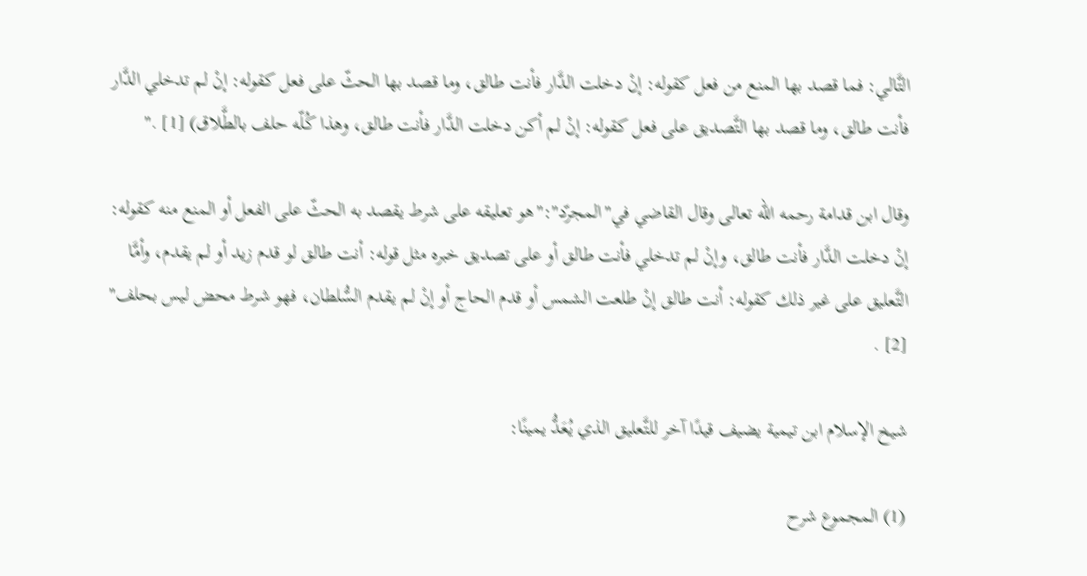التَّالي: فما قصد بها المنع من فعل كقوله: إنْ دخلت الدَّار فأنت طالق، وما قصد بها الحثّ على فعل كقوله: إنْ لم تدخلي الدَّار فأنت طالق، وما قصد بها التَّصديق على فعل كقوله: إنْ لم أكن دخلت الدَّار فأنت طالق، وهذا كُلّه حلف بالطَّلاق) [1] ."

وقال ابن قدامة رحمه الله تعالى وقال القاضي في"المجرّد":"هو تعليقه على شرط يقصد به الحثّ على الفعل أو المنع منه كقوله: إنْ دخلت الدَّار فأنت طالق، وإنْ لم تدخلي فأنت طالق أو على تصديق خبره مثل قوله: أنت طالق لو قدم زيد أو لم يقدم، وأمَّا التَّعليق على غير ذلك كقوله: أنت طالق إنْ طلعت الشمس أو قدم الحاج أو إنْ لم يقدم السُّلطان، فهو شرط محض ليس بحلف" [2] .

شيخ الإسلام ابن تيمية يضيف قيدًا آخر للتَّعليق الذي يُعَدُّ يمينًا:

(1) المجموع شرح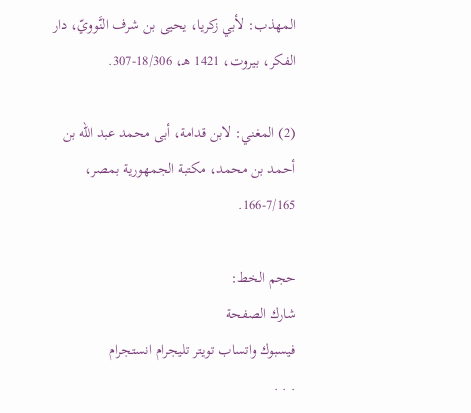المهذب: لأبي زكريا، يحيى بن شرف النَّوويّ، دار الفكر، بيروت، 1421 هـ، 18/306-307.

(2) المغني: لابن قدامة، أبى محمد عبد الله بن أحمد بن محمد، مكتبة الجمهورية بمصر، 7/165-166.

حجم الخط:
شارك الصفحة
فيسبوك واتساب تويتر تليجرام انستجرام
. . .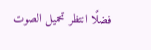فضلًا انتظر تحميل الصوت